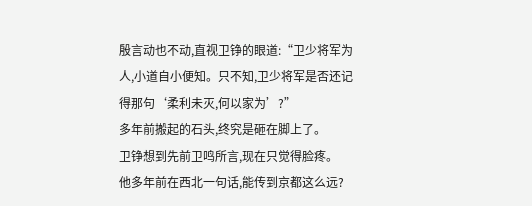殷言动也不动,直视卫铮的眼道:“卫少将军为人,小道自小便知。只不知,卫少将军是否还记得那句‘柔利未灭,何以家为’?”
多年前搬起的石头,终究是砸在脚上了。
卫铮想到先前卫鸣所言,现在只觉得脸疼。
他多年前在西北一句话,能传到京都这么远?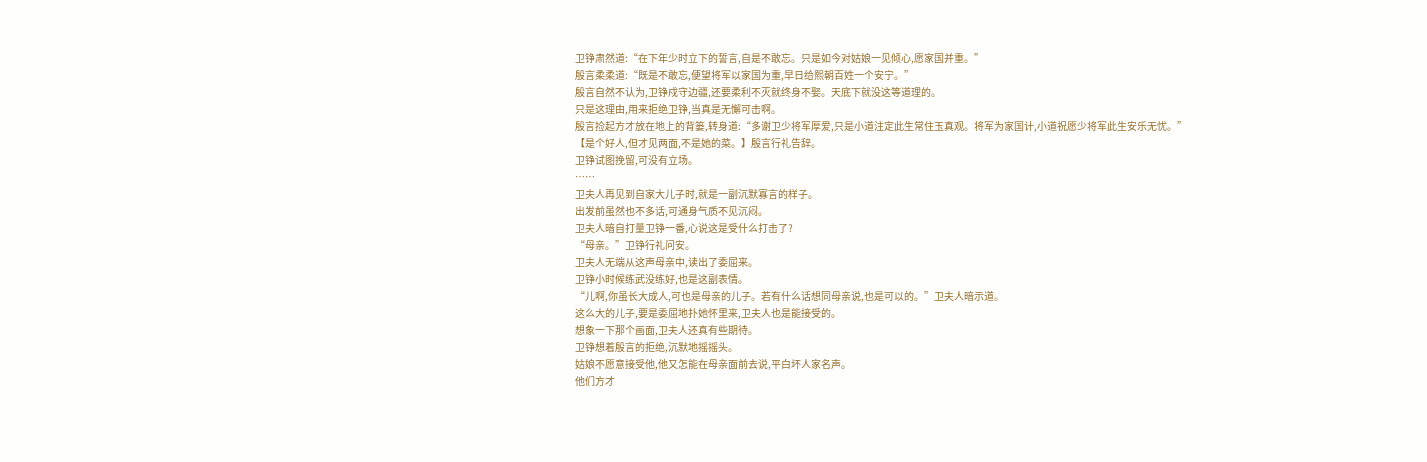卫铮肃然道:“在下年少时立下的誓言,自是不敢忘。只是如今对姑娘一见倾心,愿家国并重。”
殷言柔柔道:“既是不敢忘,便望将军以家国为重,早日给熙朝百姓一个安宁。”
殷言自然不认为,卫铮戍守边疆,还要柔利不灭就终身不娶。天底下就没这等道理的。
只是这理由,用来拒绝卫铮,当真是无懈可击啊。
殷言捡起方才放在地上的背篓,转身道:“多谢卫少将军厚爱,只是小道注定此生常住玉真观。将军为家国计,小道祝愿少将军此生安乐无忧。”
【是个好人,但才见两面,不是她的菜。】殷言行礼告辞。
卫铮试图挽留,可没有立场。
……
卫夫人再见到自家大儿子时,就是一副沉默寡言的样子。
出发前虽然也不多话,可通身气质不见沉闷。
卫夫人暗自打量卫铮一番,心说这是受什么打击了?
“母亲。”卫铮行礼问安。
卫夫人无端从这声母亲中,读出了委屈来。
卫铮小时候练武没练好,也是这副表情。
“儿啊,你虽长大成人,可也是母亲的儿子。若有什么话想同母亲说,也是可以的。”卫夫人暗示道。
这么大的儿子,要是委屈地扑她怀里来,卫夫人也是能接受的。
想象一下那个画面,卫夫人还真有些期待。
卫铮想着殷言的拒绝,沉默地摇摇头。
姑娘不愿意接受他,他又怎能在母亲面前去说,平白坏人家名声。
他们方才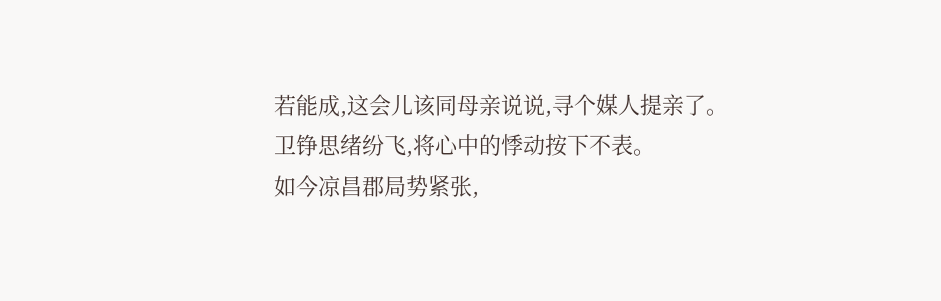若能成,这会儿该同母亲说说,寻个媒人提亲了。
卫铮思绪纷飞,将心中的悸动按下不表。
如今凉昌郡局势紧张,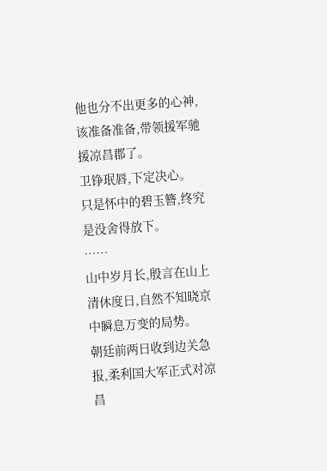他也分不出更多的心神,该准备准备,带领援军驰援凉昌郡了。
卫铮珉唇,下定决心。
只是怀中的碧玉簪,终究是没舍得放下。
……
山中岁月长,殷言在山上清休度日,自然不知晓京中瞬息万变的局势。
朝廷前两日收到边关急报,柔利国大军正式对凉昌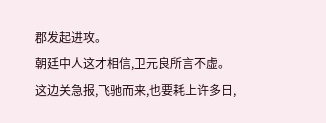郡发起进攻。
朝廷中人这才相信,卫元良所言不虚。
这边关急报,飞驰而来,也要耗上许多日,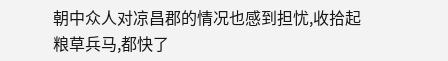朝中众人对凉昌郡的情况也感到担忧,收拾起粮草兵马,都快了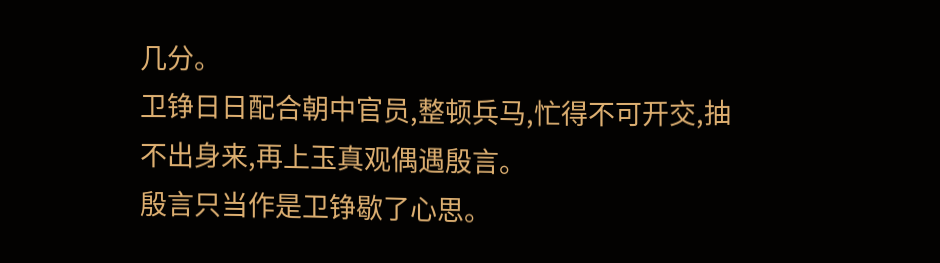几分。
卫铮日日配合朝中官员,整顿兵马,忙得不可开交,抽不出身来,再上玉真观偶遇殷言。
殷言只当作是卫铮歇了心思。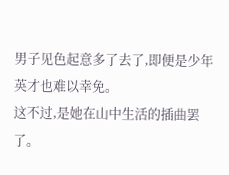男子见色起意多了去了,即便是少年英才也难以幸免。
这不过,是她在山中生活的插曲罢了。